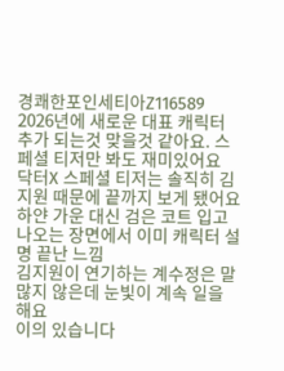경쾌한포인세티아Z116589
2026년에 새로운 대표 캐릭터 추가 되는것 맞을것 같아요. 스페셜 티저만 봐도 재미있어요
닥터X 스페셜 티저는 솔직히 김지원 때문에 끝까지 보게 됐어요
하얀 가운 대신 검은 코트 입고 나오는 장면에서 이미 캐릭터 설명 끝난 느낌
김지원이 연기하는 계수정은 말 많지 않은데 눈빛이 계속 일을 해요
이의 있습니다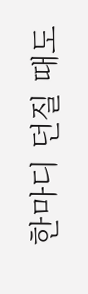한마디 던질 때도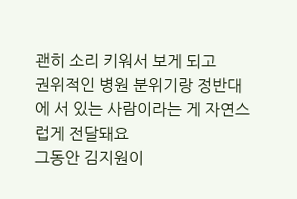괜히 소리 키워서 보게 되고
권위적인 병원 분위기랑 정반대에 서 있는 사람이라는 게 자연스럽게 전달돼요
그동안 김지원이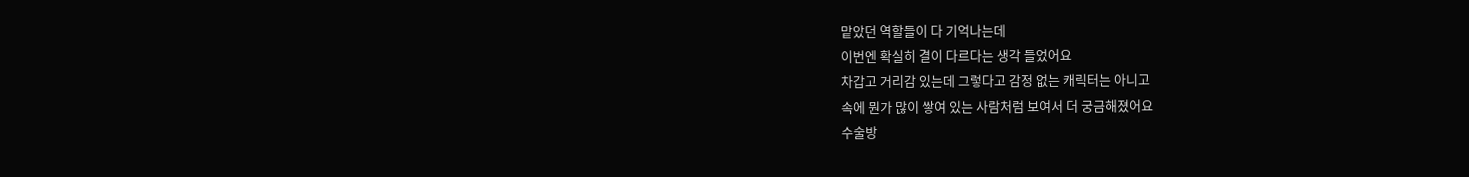맡았던 역할들이 다 기억나는데
이번엔 확실히 결이 다르다는 생각 들었어요
차갑고 거리감 있는데 그렇다고 감정 없는 캐릭터는 아니고
속에 뭔가 많이 쌓여 있는 사람처럼 보여서 더 궁금해졌어요
수술방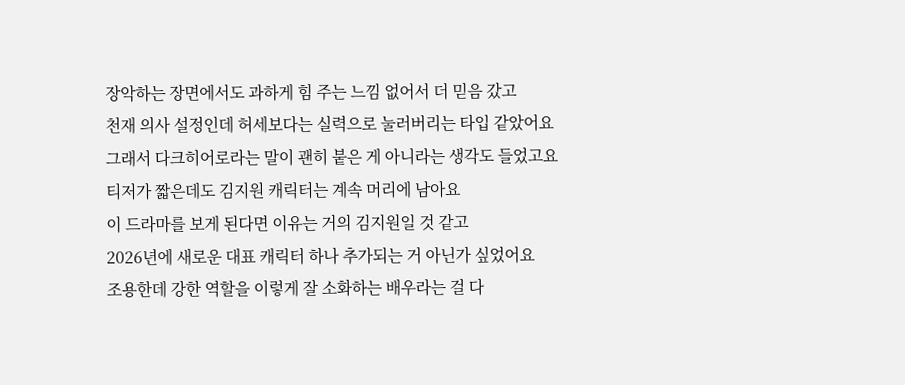장악하는 장면에서도 과하게 힘 주는 느낌 없어서 더 믿음 갔고
천재 의사 설정인데 허세보다는 실력으로 눌러버리는 타입 같았어요
그래서 다크히어로라는 말이 괜히 붙은 게 아니라는 생각도 들었고요
티저가 짧은데도 김지원 캐릭터는 계속 머리에 남아요
이 드라마를 보게 된다면 이유는 거의 김지원일 것 같고
2026년에 새로운 대표 캐릭터 하나 추가되는 거 아닌가 싶었어요
조용한데 강한 역할을 이렇게 잘 소화하는 배우라는 걸 다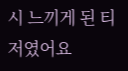시 느끼게 된 티저였어요